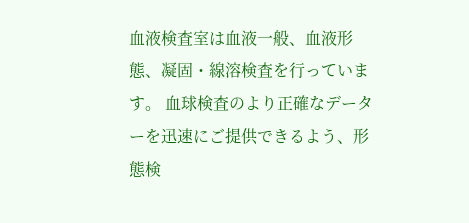血液検査室は血液一般、血液形態、凝固・線溶検査を行っています。 血球検査のより正確なデーターを迅速にご提供できるよう、形態検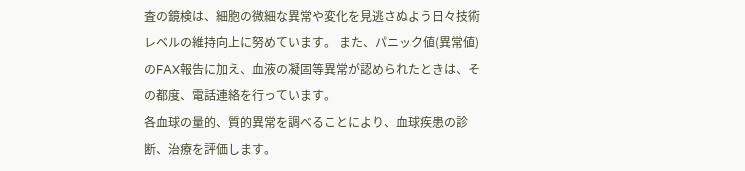査の鏡検は、細胞の微細な異常や変化を見逃さぬよう日々技術レベルの維持向上に努めています。 また、パニック値(異常値)のFAX報告に加え、血液の凝固等異常が認められたときは、その都度、電話連絡を行っています。
各血球の量的、質的異常を調べることにより、血球疾患の診断、治療を評価します。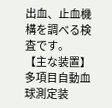出血、止血機構を調べる検査です。
【主な装置】 多項目自動血球測定装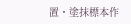置・塗抹標本作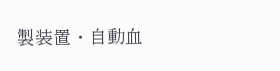製装置・自動血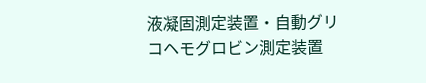液凝固測定装置・自動グリコヘモグロビン測定装置